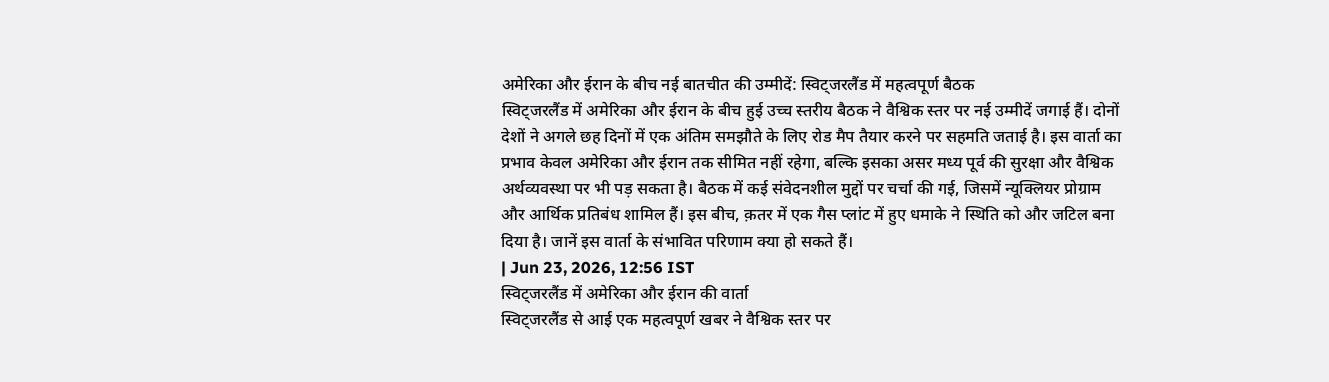अमेरिका और ईरान के बीच नई बातचीत की उम्मीदें: स्विट्जरलैंड में महत्वपूर्ण बैठक
स्विट्जरलैंड में अमेरिका और ईरान के बीच हुई उच्च स्तरीय बैठक ने वैश्विक स्तर पर नई उम्मीदें जगाई हैं। दोनों देशों ने अगले छह दिनों में एक अंतिम समझौते के लिए रोड मैप तैयार करने पर सहमति जताई है। इस वार्ता का प्रभाव केवल अमेरिका और ईरान तक सीमित नहीं रहेगा, बल्कि इसका असर मध्य पूर्व की सुरक्षा और वैश्विक अर्थव्यवस्था पर भी पड़ सकता है। बैठक में कई संवेदनशील मुद्दों पर चर्चा की गई, जिसमें न्यूक्लियर प्रोग्राम और आर्थिक प्रतिबंध शामिल हैं। इस बीच, क़तर में एक गैस प्लांट में हुए धमाके ने स्थिति को और जटिल बना दिया है। जानें इस वार्ता के संभावित परिणाम क्या हो सकते हैं।
| Jun 23, 2026, 12:56 IST
स्विट्जरलैंड में अमेरिका और ईरान की वार्ता
स्विट्जरलैंड से आई एक महत्वपूर्ण खबर ने वैश्विक स्तर पर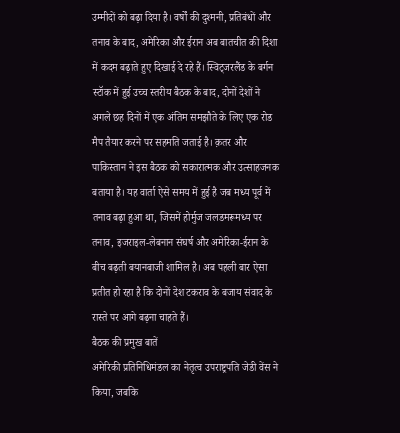उम्मीदों को बढ़ा दिया है। वर्षों की दुश्मनी, प्रतिबंधों और तनाव के बाद, अमेरिका और ईरान अब बातचीत की दिशा में कदम बढ़ाते हुए दिखाई दे रहे हैं। स्विट्जरलैंड के बर्गन स्टॉक में हुई उच्च स्तरीय बैठक के बाद, दोनों देशों ने अगले छह दिनों में एक अंतिम समझौते के लिए एक रोड मैप तैयार करने पर सहमति जताई है। क़तर और पाकिस्तान ने इस बैठक को सकारात्मक और उत्साहजनक बताया है। यह वार्ता ऐसे समय में हुई है जब मध्य पूर्व में तनाव बढ़ा हुआ था, जिसमें होर्मुज जलडमरूमध्य पर तनाव, इजराइल-लेबनान संघर्ष और अमेरिका-ईरान के बीच बढ़ती बयानबाजी शामिल है। अब पहली बार ऐसा प्रतीत हो रहा है कि दोनों देश टकराव के बजाय संवाद के रास्ते पर आगे बढ़ना चाहते हैं।
बैठक की प्रमुख बातें
अमेरिकी प्रतिनिधिमंडल का नेतृत्व उपराष्ट्रपति जेडी वेंस ने किया, जबकि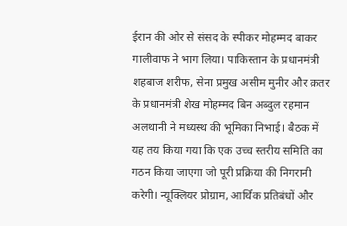ईरान की ओर से संसद के स्पीकर मोहम्मद बाकर गालीवाफ ने भाग लिया। पाकिस्तान के प्रधानमंत्री शहबाज शरीफ, सेना प्रमुख असीम मुनीर और क़तर के प्रधानमंत्री शेख मोहम्मद बिन अब्दुल रहमान अलथानी ने मध्यस्थ की भूमिका निभाई। बैठक में यह तय किया गया कि एक उच्च स्तरीय समिति का गठन किया जाएगा जो पूरी प्रक्रिया की निगरानी करेगी। न्यूक्लियर प्रोग्राम, आर्थिक प्रतिबंधों और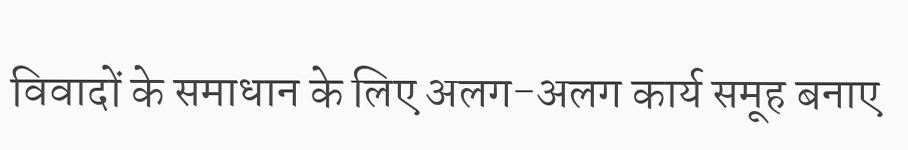विवादों के समाधान के लिए अलग-अलग कार्य समूह बनाए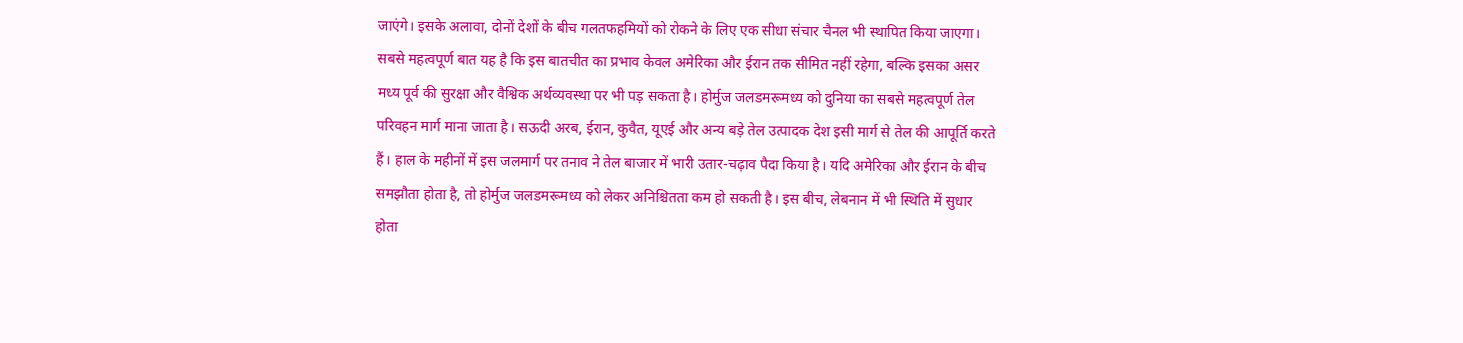जाएंगे। इसके अलावा, दोनों देशों के बीच गलतफहमियों को रोकने के लिए एक सीधा संचार चैनल भी स्थापित किया जाएगा। सबसे महत्वपूर्ण बात यह है कि इस बातचीत का प्रभाव केवल अमेरिका और ईरान तक सीमित नहीं रहेगा, बल्कि इसका असर मध्य पूर्व की सुरक्षा और वैश्विक अर्थव्यवस्था पर भी पड़ सकता है। होर्मुज जलडमरूमध्य को दुनिया का सबसे महत्वपूर्ण तेल परिवहन मार्ग माना जाता है। सऊदी अरब, ईरान, कुवैत, यूएई और अन्य बड़े तेल उत्पादक देश इसी मार्ग से तेल की आपूर्ति करते हैं। हाल के महीनों में इस जलमार्ग पर तनाव ने तेल बाजार में भारी उतार-चढ़ाव पैदा किया है। यदि अमेरिका और ईरान के बीच समझौता होता है, तो होर्मुज जलडमरूमध्य को लेकर अनिश्चितता कम हो सकती है। इस बीच, लेबनान में भी स्थिति में सुधार होता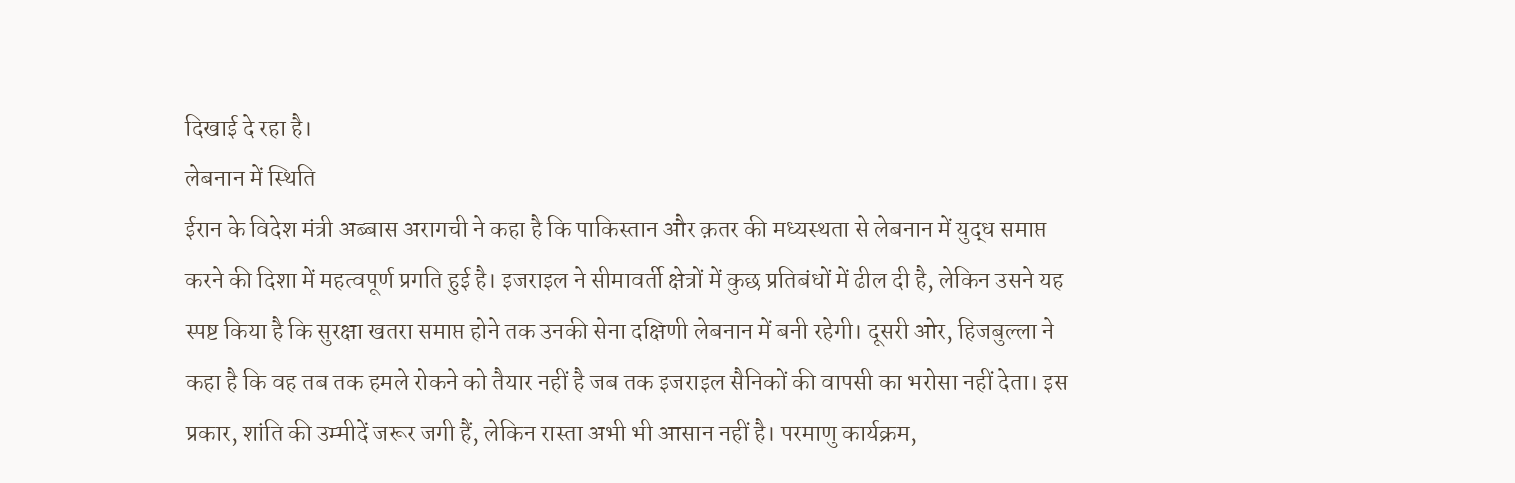दिखाई दे रहा है।
लेबनान में स्थिति
ईरान के विदेश मंत्री अब्बास अरागची ने कहा है कि पाकिस्तान और क़तर की मध्यस्थता से लेबनान में युद्ध समाप्त करने की दिशा में महत्वपूर्ण प्रगति हुई है। इजराइल ने सीमावर्ती क्षेत्रों में कुछ प्रतिबंधों में ढील दी है, लेकिन उसने यह स्पष्ट किया है कि सुरक्षा खतरा समाप्त होने तक उनकी सेना दक्षिणी लेबनान में बनी रहेगी। दूसरी ओर, हिजबुल्ला ने कहा है कि वह तब तक हमले रोकने को तैयार नहीं है जब तक इजराइल सैनिकों की वापसी का भरोसा नहीं देता। इस प्रकार, शांति की उम्मीदें जरूर जगी हैं, लेकिन रास्ता अभी भी आसान नहीं है। परमाणु कार्यक्रम,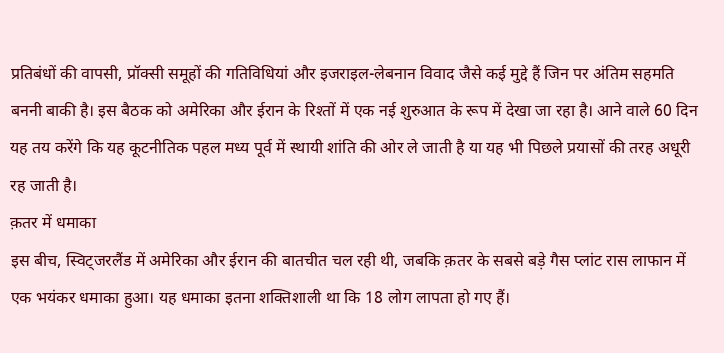प्रतिबंधों की वापसी, प्रॉक्सी समूहों की गतिविधियां और इजराइल-लेबनान विवाद जैसे कई मुद्दे हैं जिन पर अंतिम सहमति बननी बाकी है। इस बैठक को अमेरिका और ईरान के रिश्तों में एक नई शुरुआत के रूप में देखा जा रहा है। आने वाले 60 दिन यह तय करेंगे कि यह कूटनीतिक पहल मध्य पूर्व में स्थायी शांति की ओर ले जाती है या यह भी पिछले प्रयासों की तरह अधूरी रह जाती है।
क़तर में धमाका
इस बीच, स्विट्जरलैंड में अमेरिका और ईरान की बातचीत चल रही थी, जबकि क़तर के सबसे बड़े गैस प्लांट रास लाफान में एक भयंकर धमाका हुआ। यह धमाका इतना शक्तिशाली था कि 18 लोग लापता हो गए हैं।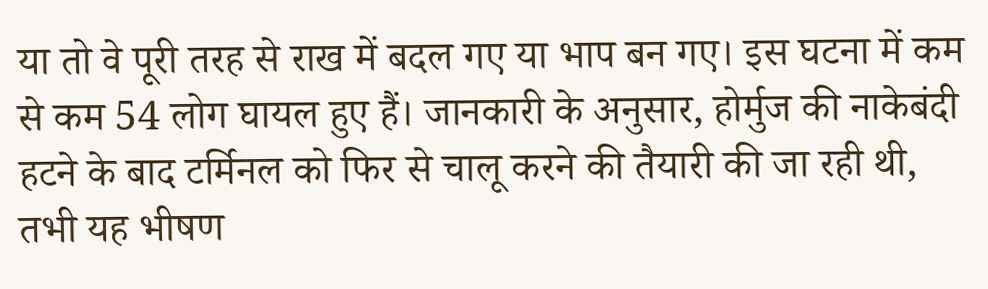या तो वे पूरी तरह से राख में बदल गए या भाप बन गए। इस घटना में कम से कम 54 लोग घायल हुए हैं। जानकारी के अनुसार, होर्मुज की नाकेबंदी हटने के बाद टर्मिनल को फिर से चालू करने की तैयारी की जा रही थी, तभी यह भीषण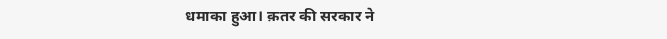धमाका हुआ। क़तर की सरकार ने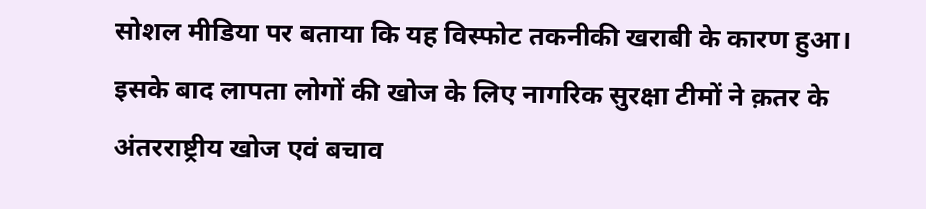सोशल मीडिया पर बताया कि यह विस्फोट तकनीकी खराबी के कारण हुआ। इसके बाद लापता लोगों की खोज के लिए नागरिक सुरक्षा टीमों ने क़तर के अंतरराष्ट्रीय खोज एवं बचाव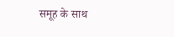समूह के साथ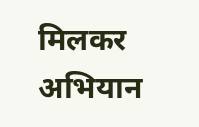मिलकर अभियान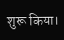शुरू किया।